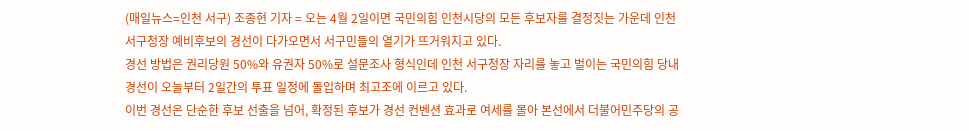(매일뉴스=인천 서구) 조종현 기자 = 오는 4월 2일이면 국민의힘 인천시당의 모든 후보자를 결정짓는 가운데 인천 서구청장 예비후보의 경선이 다가오면서 서구민들의 열기가 뜨거워지고 있다.
경선 방법은 권리당원 50%와 유권자 50%로 설문조사 형식인데 인천 서구청장 자리를 놓고 벌이는 국민의힘 당내 경선이 오늘부터 2일간의 투표 일정에 돌입하며 최고조에 이르고 있다.
이번 경선은 단순한 후보 선출을 넘어, 확정된 후보가 경선 컨벤션 효과로 여세를 몰아 본선에서 더불어민주당의 공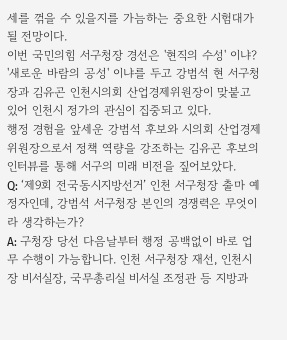세를 꺾을 수 있을지를 가늠하는 중요한 시험대가 될 전망이다.
이번 국민의힘 서구청장 경선은 '현직의 수성' 이냐? '새로운 바람의 공성' 이냐를 두고 강범석 현 서구청장과 김유곤 인천시의회 산업경제위원장이 맞붙고 있어 인천시 정가의 관심이 집중되고 있다.
행정 경험을 앞세운 강범석 후보와 시의회 산업경제위원장으로서 정책 역량을 강조하는 김유곤 후보의 인터뷰를 통해 서구의 미래 비전을 짚어보았다.
Q: ‘제9회 전국동시지방선거’ 인천 서구청장 출마 예정자인데, 강범석 서구청장 본인의 경쟁력은 무엇이라 생각하는가?
A: 구청장 당선 다음날부터 행정 공백없이 바로 업무 수행이 가능합니다. 인천 서구청장 재선, 인천시장 비서실장, 국무총리실 비서실 조정관 등 지방과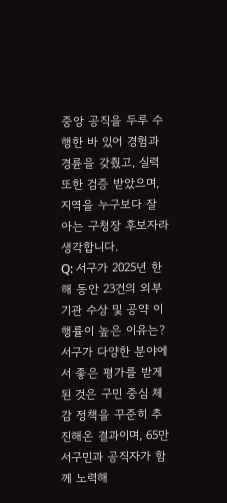중앙 공직을 두루 수행한 바 있어 경험과 경륜을 갖췄고, 실력 또한 검증 받았으며, 지역을 누구보다 잘 아는 구청장 후보자라 생각합니다.
Q: 서구가 2025년 한 해 동안 23건의 외부기관 수상 및 공약 이행률이 높은 이유는?
서구가 다양한 분야에서 좋은 평가를 받게 된 것은 구민 중심 체감 정책을 꾸준히 추진해온 결과이며, 65만 서구민과 공직자가 함께 노력해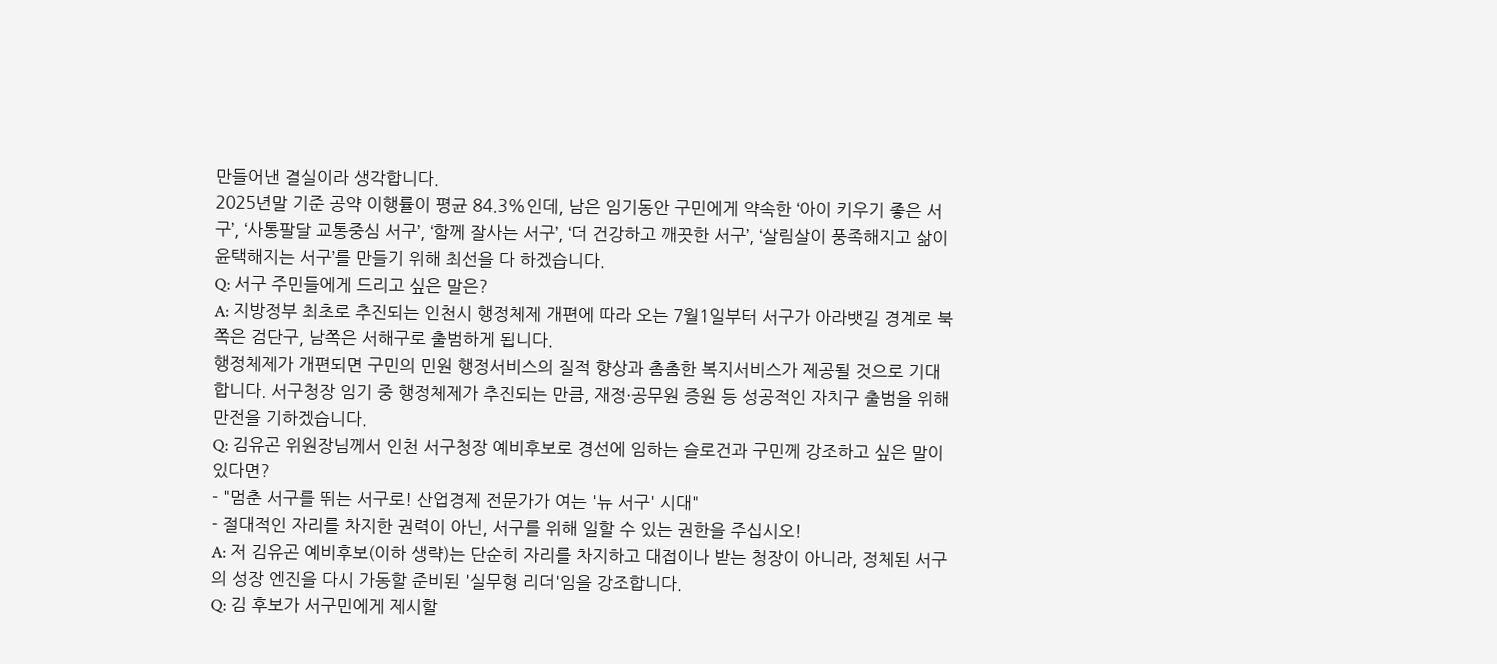만들어낸 결실이라 생각합니다.
2025년말 기준 공약 이행률이 평균 84.3%인데, 남은 임기동안 구민에게 약속한 ‘아이 키우기 좋은 서구’, ‘사통팔달 교통중심 서구’, ‘함께 잘사는 서구’, ‘더 건강하고 깨끗한 서구’, ‘살림살이 풍족해지고 삶이 윤택해지는 서구’를 만들기 위해 최선을 다 하겠습니다.
Q: 서구 주민들에게 드리고 싶은 말은?
A: 지방정부 최초로 추진되는 인천시 행정체제 개편에 따라 오는 7월1일부터 서구가 아라뱃길 경계로 북쪽은 검단구, 남쪽은 서해구로 출범하게 됩니다.
행정체제가 개편되면 구민의 민원 행정서비스의 질적 향상과 촘촘한 복지서비스가 제공될 것으로 기대합니다. 서구청장 임기 중 행정체제가 추진되는 만큼, 재정·공무원 증원 등 성공적인 자치구 출범을 위해 만전을 기하겠습니다.
Q: 김유곤 위원장님께서 인천 서구청장 예비후보로 경선에 임하는 슬로건과 구민께 강조하고 싶은 말이 있다면?
- "멈춘 서구를 뛰는 서구로! 산업경제 전문가가 여는 '뉴 서구' 시대"
- 절대적인 자리를 차지한 권력이 아닌, 서구를 위해 일할 수 있는 권한을 주십시오!
A: 저 김유곤 예비후보(이하 생략)는 단순히 자리를 차지하고 대접이나 받는 청장이 아니라, 정체된 서구의 성장 엔진을 다시 가동할 준비된 '실무형 리더'임을 강조합니다.
Q: 김 후보가 서구민에게 제시할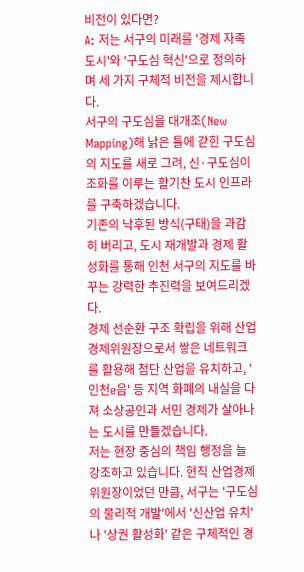비전이 있다면?
A: 저는 서구의 미래를 '경제 자족도시'와 '구도심 혁신'으로 정의하며 세 가지 구체적 비전을 제시합니다.
서구의 구도심을 대개조(New Mapping)해 낡은 틀에 갇힌 구도심의 지도를 새로 그려, 신·구도심이 조화를 이루는 활기찬 도시 인프라를 구축하겠습니다.
기존의 낙후된 방식(구태)을 과감히 버리고, 도시 재개발과 경제 활성화를 통해 인천 서구의 지도를 바꾸는 강력한 추진력을 보여드리겠다.
경제 선순환 구조 확립을 위해 산업경제위원장으로서 쌓은 네트워크를 활용해 첨단 산업을 유치하고, '인천e음' 등 지역 화폐의 내실을 다져 소상공인과 서민 경제가 살아나는 도시를 만들겠습니다.
저는 현장 중심의 책임 행정을 늘 강조하고 있습니다. 현직 산업경제위원장이었던 만큼, 서구는 '구도심의 물리적 개발'에서 '신산업 유치'나 '상권 활성화' 같은 구체적인 경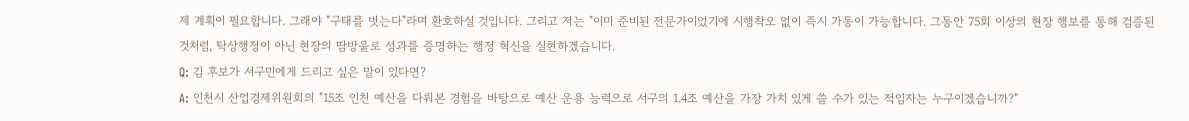제 계획이 필요합니다. 그래야 "구태를 벗는다"라며 환호하실 것입니다. 그리고 저는 "이미 준비된 전문가이었기에 시행착오 없이 즉시 가동이 가능합니다. 그동안 75회 이상의 현장 행보를 통해 검증된 것처럼, 탁상행정이 아닌 현장의 땀방울로 성과를 증명하는 행정 혁신을 실현하겠습니다.
Q: 김 후보가 서구민에게 드리고 싶은 말이 있다면?
A: 인천시 산업경제위원회의 "15조 인천 예산을 다뤄본 경험을 바탕으로 예산 운용 능력으로 서구의 1.4조 예산을 가장 가치 있게 쓸 수가 있는 적임자는 누구이겠습니까?"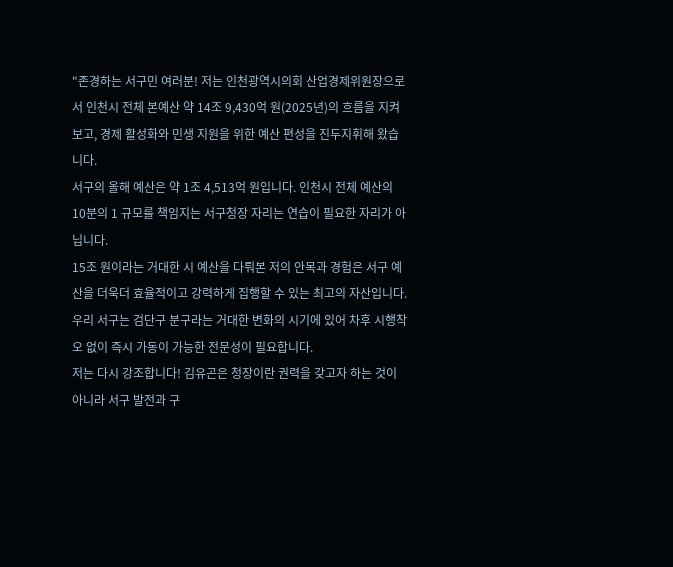"존경하는 서구민 여러분! 저는 인천광역시의회 산업경제위원장으로서 인천시 전체 본예산 약 14조 9,430억 원(2025년)의 흐름을 지켜보고, 경제 활성화와 민생 지원을 위한 예산 편성을 진두지휘해 왔습니다.
서구의 올해 예산은 약 1조 4,513억 원입니다. 인천시 전체 예산의 10분의 1 규모를 책임지는 서구청장 자리는 연습이 필요한 자리가 아닙니다.
15조 원이라는 거대한 시 예산을 다뤄본 저의 안목과 경험은 서구 예산을 더욱더 효율적이고 강력하게 집행할 수 있는 최고의 자산입니다.
우리 서구는 검단구 분구라는 거대한 변화의 시기에 있어 차후 시행착오 없이 즉시 가동이 가능한 전문성이 필요합니다.
저는 다시 강조합니다! 김유곤은 청장이란 권력을 갖고자 하는 것이 아니라 서구 발전과 구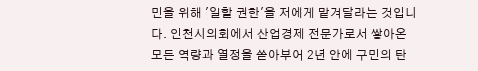민을 위해 '일할 권한'을 저에게 맡겨달라는 것입니다. 인천시의회에서 산업경제 전문가로서 쌓아온 모든 역량과 열정을 쏟아부어 2년 안에 구민의 탄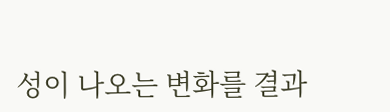성이 나오는 변화를 결과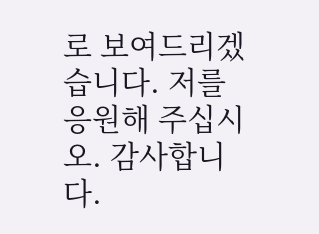로 보여드리겠습니다. 저를 응원해 주십시오. 감사합니다.